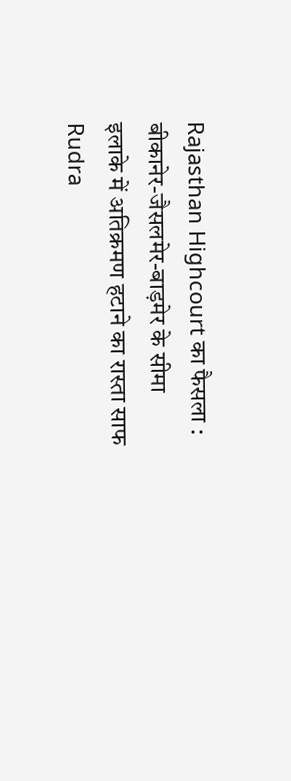Rajasthan Highcourt का फैसला : बीकानेर-जैसलमेर-बाड़मेर के सीमा इलाके में अतिक्रमण हटाने का रास्ता साफ
Rudra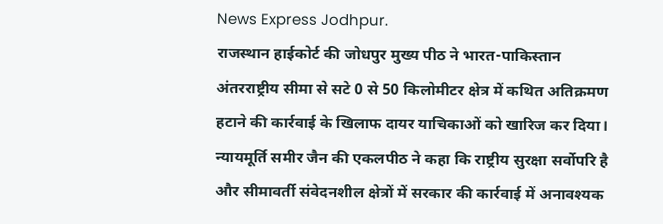News Express Jodhpur.
राजस्थान हाईकोर्ट की जोधपुर मुख्य पीठ ने भारत-पाकिस्तान अंतरराष्ट्रीय सीमा से सटे 0 से 50 किलोमीटर क्षेत्र में कथित अतिक्रमण हटाने की कार्रवाई के खिलाफ दायर याचिकाओं को खारिज कर दिया। न्यायमूर्ति समीर जैन की एकलपीठ ने कहा कि राष्ट्रीय सुरक्षा सर्वोपरि है और सीमावर्ती संवेदनशील क्षेत्रों में सरकार की कार्रवाई में अनावश्यक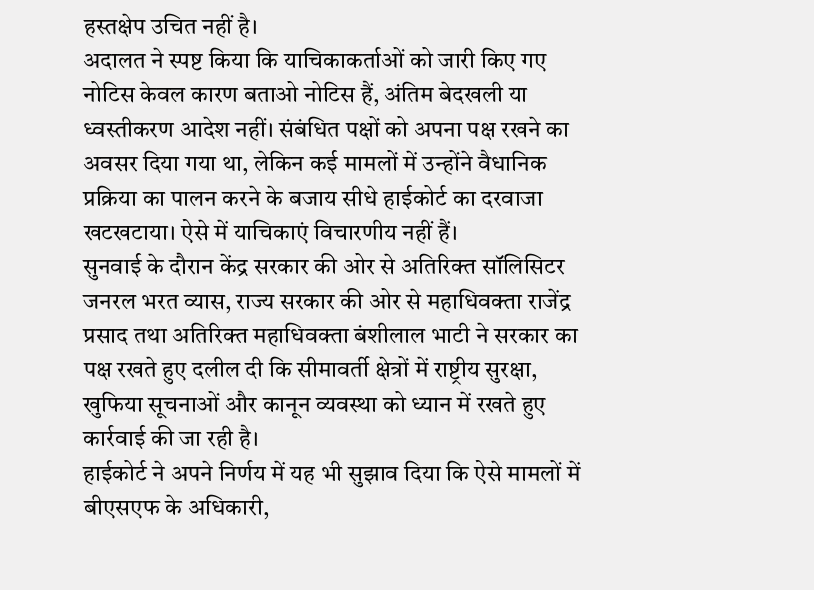हस्तक्षेप उचित नहीं है।
अदालत ने स्पष्ट किया कि याचिकाकर्ताओं को जारी किए गए नोटिस केवल कारण बताओ नोटिस हैं, अंतिम बेदखली या ध्वस्तीकरण आदेश नहीं। संबंधित पक्षों को अपना पक्ष रखने का अवसर दिया गया था, लेकिन कई मामलों में उन्होंने वैधानिक प्रक्रिया का पालन करने के बजाय सीधे हाईकोर्ट का दरवाजा खटखटाया। ऐसे में याचिकाएं विचारणीय नहीं हैं।
सुनवाई के दौरान केंद्र सरकार की ओर से अतिरिक्त सॉलिसिटर जनरल भरत व्यास, राज्य सरकार की ओर से महाधिवक्ता राजेंद्र प्रसाद तथा अतिरिक्त महाधिवक्ता बंशीलाल भाटी ने सरकार का पक्ष रखते हुए दलील दी कि सीमावर्ती क्षेत्रों में राष्ट्रीय सुरक्षा, खुफिया सूचनाओं और कानून व्यवस्था को ध्यान में रखते हुए कार्रवाई की जा रही है।
हाईकोर्ट ने अपने निर्णय में यह भी सुझाव दिया कि ऐसे मामलों में बीएसएफ के अधिकारी,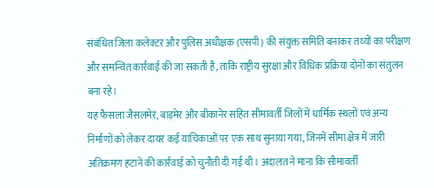संबंधित जिला कलेक्टर और पुलिस अधीक्षक (एसपी) की संयुक्त समिति बनाकर तथ्यों का परीक्षण और समन्वित कार्रवाई की जा सकती है, ताकि राष्ट्रीय सुरक्षा और विधिक प्रक्रिया दोनों का संतुलन बना रहे।
यह फैसला जैसलमेर, बाड़मेर और बीकानेर सहित सीमावर्ती जिलों में धार्मिक स्थलों एवं अन्य निर्माणों को लेकर दायर कई याचिकाओं पर एक साथ सुनाया गया, जिनमें सीमा क्षेत्र में जारी अतिक्रमण हटाने की कार्रवाई को चुनौती दी गई थी। अदालत ने माना कि सीमावर्ती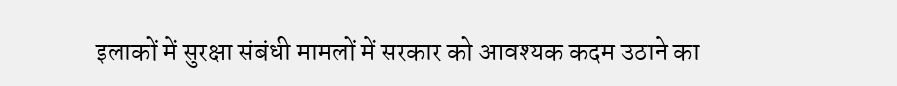इलाकों में सुरक्षा संबंधी मामलों में सरकार को आवश्यक कदम उठाने का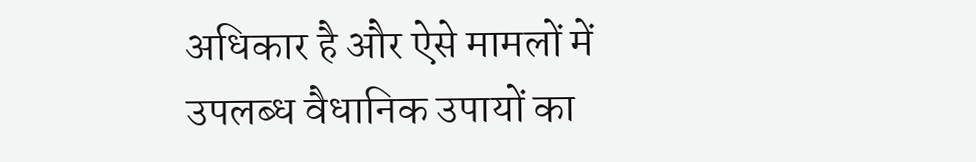अधिकार है और ऐसे मामलों में उपलब्ध वैधानिक उपायों का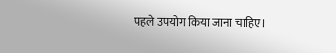पहले उपयोग किया जाना चाहिए।